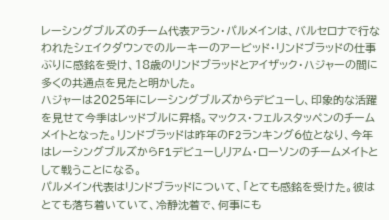レーシングブルズのチーム代表アラン・パルメインは、バルセロナで行なわれたシェイクダウンでのルーキーのアービッド・リンドブラッドの仕事ぶりに感銘を受け、18歳のリンドブラッドとアイザック・ハジャーの間に多くの共通点を見たと明かした。
ハジャーは2025年にレーシングブルズからデビューし、印象的な活躍を見せて今季はレッドブルに昇格。マックス・フェルスタッペンのチームメイトとなった。リンドブラッドは昨年のF2ランキング6位となり、今年はレーシングブルズからF1デビューしリアム・ローソンのチームメイトとして戦うことになる。
パルメイン代表はリンドブラッドについて、「とても感銘を受けた。彼はとても落ち着いていて、冷静沈着で、何事にも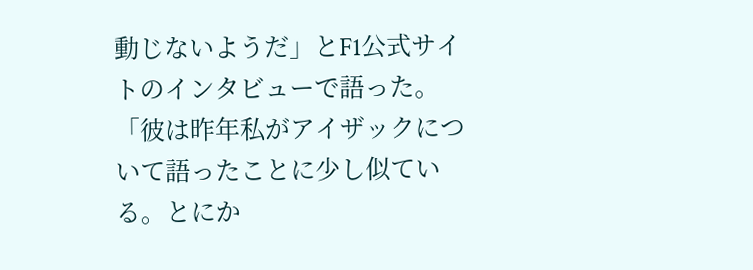動じないようだ」とF1公式サイトのインタビューで語った。
「彼は昨年私がアイザックについて語ったことに少し似ている。とにか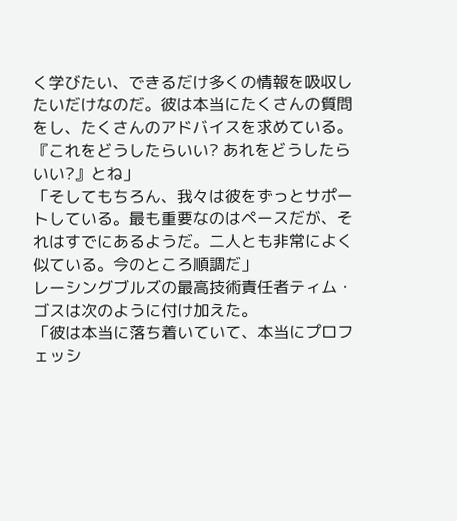く学びたい、できるだけ多くの情報を吸収したいだけなのだ。彼は本当にたくさんの質問をし、たくさんのアドバイスを求めている。『これをどうしたらいい? あれをどうしたらいい?』とね」
「そしてもちろん、我々は彼をずっとサポートしている。最も重要なのはペースだが、それはすでにあるようだ。二人とも非常によく似ている。今のところ順調だ」
レーシングブルズの最高技術責任者ティム・ゴスは次のように付け加えた。
「彼は本当に落ち着いていて、本当にプロフェッシ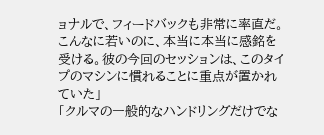ョナルで、フィードバックも非常に率直だ。こんなに若いのに、本当に本当に感銘を受ける。彼の今回のセッションは、このタイプのマシンに慣れることに重点が置かれていた」
「クルマの一般的なハンドリングだけでな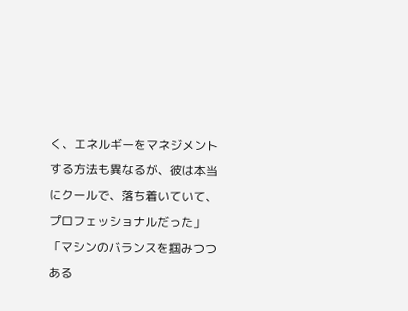く、エネルギーをマネジメントする方法も異なるが、彼は本当にクールで、落ち着いていて、プロフェッショナルだった」
「マシンのバランスを掴みつつある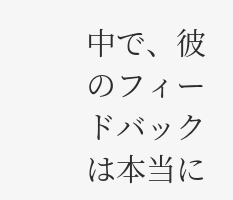中で、彼のフィードバックは本当に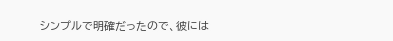シンプルで明確だったので、彼には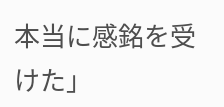本当に感銘を受けた」